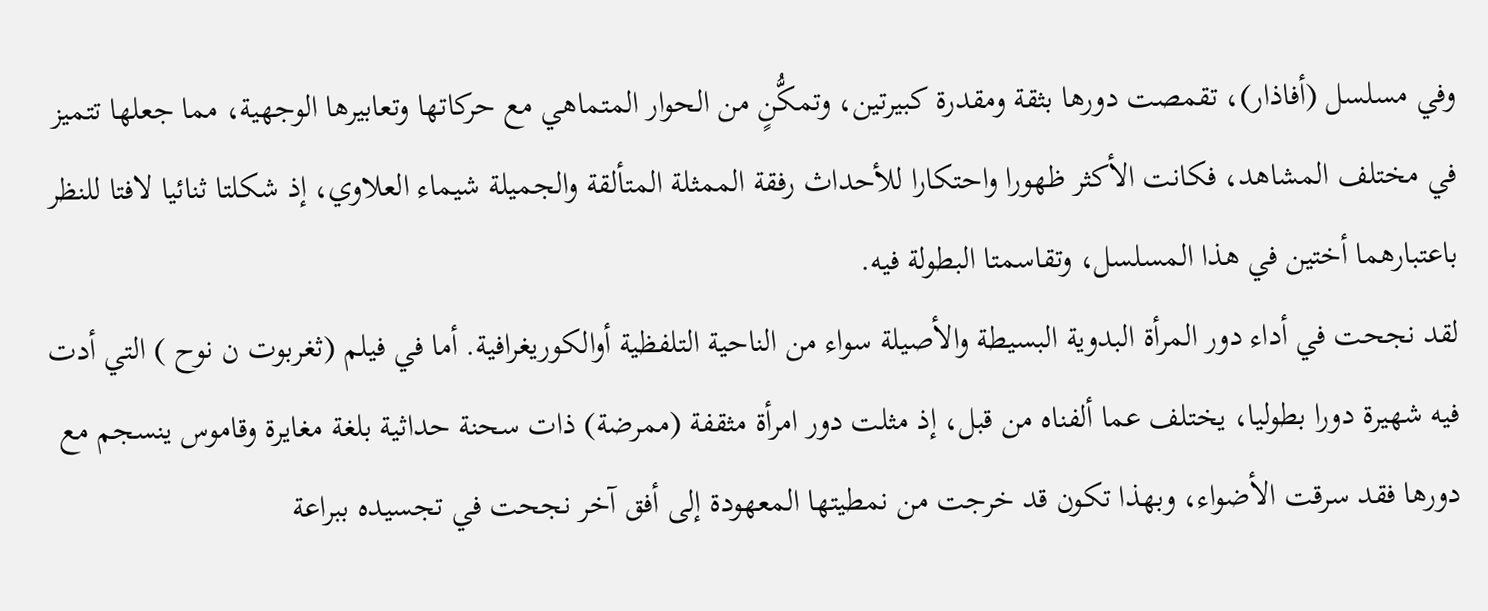وفي مسلسل (أفاذار)، تقمصت دورها بثقة ومقدرة كبيرتين، وتمكُّنٍ من الحوار المتماهي مع حركاتها وتعابيرها الوجهية، مما جعلها تتميز في مختلف المشاهد، فكانت الأكثر ظهورا واحتكارا للأحداث رفقة الممثلة المتألقة والجميلة شيماء العلاوي، إذ شكلتا ثنائيا لافتا للنظر باعتبارهما أختين في هذا المسلسل، وتقاسمتا البطولة فيه.
لقد نجحت في أداء دور المرأة البدوية البسيطة والأصيلة سواء من الناحية التلفظية أوالكوريغرافية. أما في فيلم (ثغربوت ن نوح ) التي أدت فيه شهيرة دورا بطوليا، يختلف عما ألفناه من قبل، إذ مثلت دور امرأة مثقفة (ممرضة) ذات سحنة حداثية بلغة مغايرة وقاموس ينسجم مع دورها فقد سرقت الأضواء، وبهذا تكون قد خرجت من نمطيتها المعهودة إلى أفق آخر نجحت في تجسيده ببراعة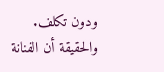ودون تكلف.
والحقيقة أن الفنانة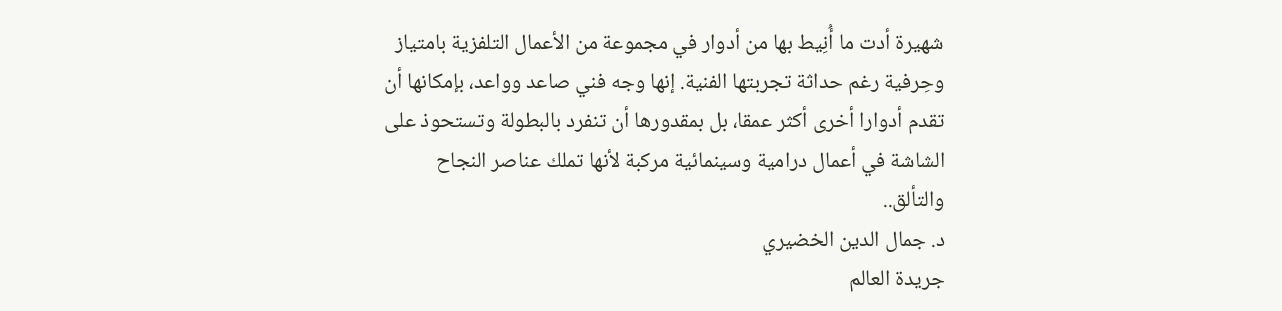شهيرة أدت ما أُنِيط بها من أدوار في مجموعة من الأعمال التلفزية بامتياز وحِرفية رغم حداثة تجربتها الفنية. إنها وجه فني صاعد وواعد، بإمكانها أن تقدم أدوارا أخرى أكثر عمقا، بل بمقدورها أن تنفرد بالبطولة وتستحوذ على الشاشة في أعمال درامية وسينمائية مركبة لأنها تملك عناصر النجاح والتألق..
د. جمال الدين الخضيري
جريدة العالم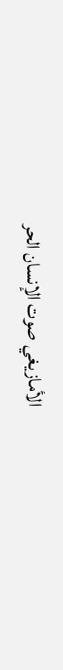الأمازيغي صوت الإنسان الحر